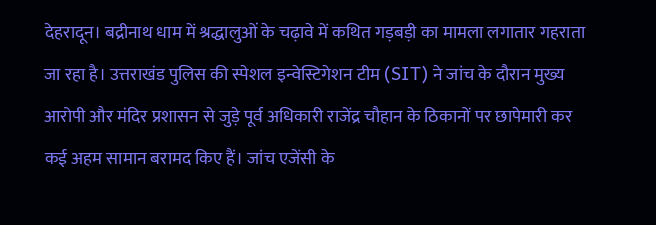देहरादून। बद्रीनाथ धाम में श्रद्धालुओं के चढ़ावे में कथित गड़बड़ी का मामला लगातार गहराता जा रहा है। उत्तराखंड पुलिस की स्पेशल इन्वेस्टिगेशन टीम (SIT) ने जांच के दौरान मुख्य आरोपी और मंदिर प्रशासन से जुड़े पूर्व अधिकारी राजेंद्र चौहान के ठिकानों पर छापेमारी कर कई अहम सामान बरामद किए हैं। जांच एजेंसी के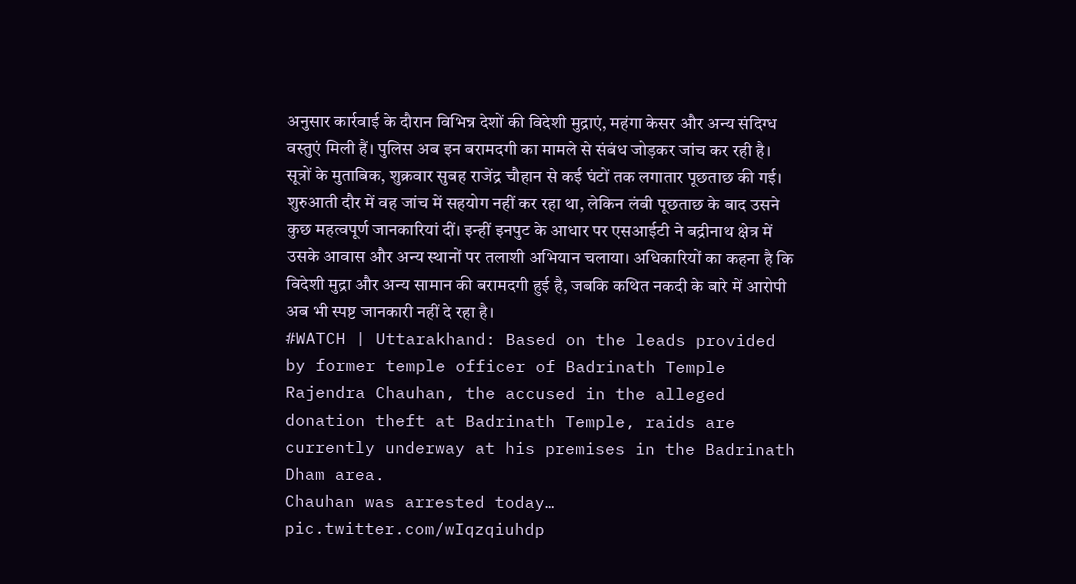अनुसार कार्रवाई के दौरान विभिन्न देशों की विदेशी मुद्राएं, महंगा केसर और अन्य संदिग्ध वस्तुएं मिली हैं। पुलिस अब इन बरामदगी का मामले से संबंध जोड़कर जांच कर रही है।
सूत्रों के मुताबिक, शुक्रवार सुबह राजेंद्र चौहान से कई घंटों तक लगातार पूछताछ की गई। शुरुआती दौर में वह जांच में सहयोग नहीं कर रहा था, लेकिन लंबी पूछताछ के बाद उसने कुछ महत्वपूर्ण जानकारियां दीं। इन्हीं इनपुट के आधार पर एसआईटी ने बद्रीनाथ क्षेत्र में उसके आवास और अन्य स्थानों पर तलाशी अभियान चलाया। अधिकारियों का कहना है कि विदेशी मुद्रा और अन्य सामान की बरामदगी हुई है, जबकि कथित नकदी के बारे में आरोपी अब भी स्पष्ट जानकारी नहीं दे रहा है।
#WATCH | Uttarakhand: Based on the leads provided by former temple officer of Badrinath Temple Rajendra Chauhan, the accused in the alleged donation theft at Badrinath Temple, raids are currently underway at his premises in the Badrinath Dham area.
Chauhan was arrested today… pic.twitter.com/wIqzqiuhdp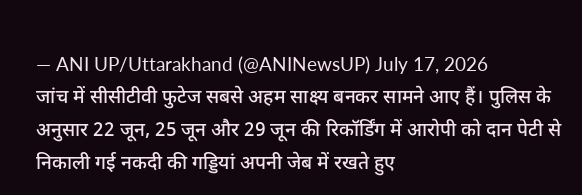— ANI UP/Uttarakhand (@ANINewsUP) July 17, 2026
जांच में सीसीटीवी फुटेज सबसे अहम साक्ष्य बनकर सामने आए हैं। पुलिस के अनुसार 22 जून, 25 जून और 29 जून की रिकॉर्डिंग में आरोपी को दान पेटी से निकाली गई नकदी की गड्डियां अपनी जेब में रखते हुए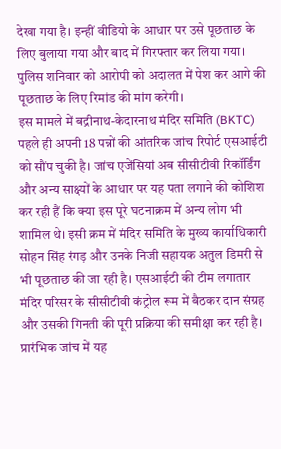देखा गया है। इन्हीं वीडियो के आधार पर उसे पूछताछ के लिए बुलाया गया और बाद में गिरफ्तार कर लिया गया। पुलिस शनिवार को आरोपी को अदालत में पेश कर आगे की पूछताछ के लिए रिमांड की मांग करेगी।
इस मामले में बद्रीनाथ-केदारनाथ मंदिर समिति (BKTC) पहले ही अपनी 18 पन्नों की आंतरिक जांच रिपोर्ट एसआईटी को सौंप चुकी है। जांच एजेंसियां अब सीसीटीवी रिकॉर्डिंग और अन्य साक्ष्यों के आधार पर यह पता लगाने की कोशिश कर रही हैं कि क्या इस पूरे घटनाक्रम में अन्य लोग भी शामिल थे। इसी क्रम में मंदिर समिति के मुख्य कार्याधिकारी सोहन सिंह रंगड़ और उनके निजी सहायक अतुल डिमरी से भी पूछताछ की जा रही है। एसआईटी की टीम लगातार मंदिर परिसर के सीसीटीवी कंट्रोल रूम में बैठकर दान संग्रह और उसकी गिनती की पूरी प्रक्रिया की समीक्षा कर रही है।
प्रारंभिक जांच में यह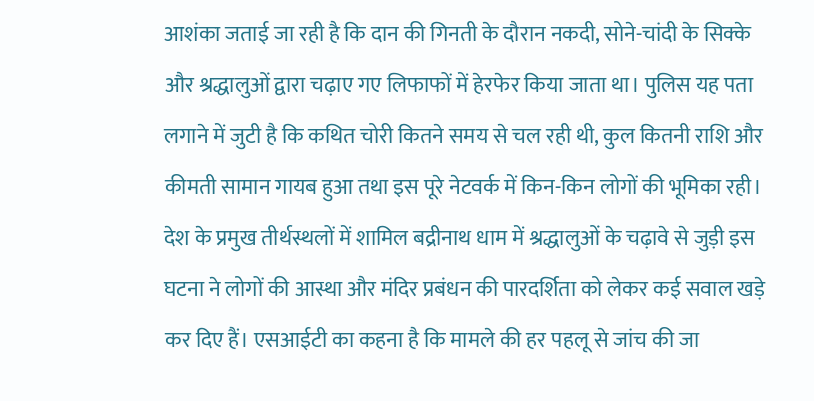आशंका जताई जा रही है कि दान की गिनती के दौरान नकदी, सोने-चांदी के सिक्के और श्रद्धालुओं द्वारा चढ़ाए गए लिफाफों में हेरफेर किया जाता था। पुलिस यह पता लगाने में जुटी है कि कथित चोरी कितने समय से चल रही थी, कुल कितनी राशि और कीमती सामान गायब हुआ तथा इस पूरे नेटवर्क में किन-किन लोगों की भूमिका रही।
देश के प्रमुख तीर्थस्थलों में शामिल बद्रीनाथ धाम में श्रद्धालुओं के चढ़ावे से जुड़ी इस घटना ने लोगों की आस्था और मंदिर प्रबंधन की पारदर्शिता को लेकर कई सवाल खड़े कर दिए हैं। एसआईटी का कहना है कि मामले की हर पहलू से जांच की जा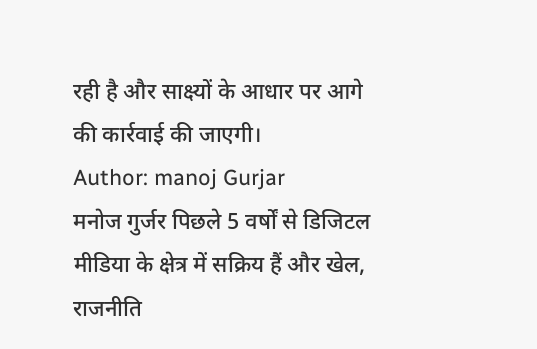रही है और साक्ष्यों के आधार पर आगे की कार्रवाई की जाएगी।
Author: manoj Gurjar
मनोज गुर्जर पिछले 5 वर्षों से डिजिटल मीडिया के क्षेत्र में सक्रिय हैं और खेल, राजनीति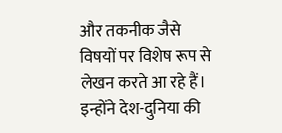और तकनीक जैसे विषयों पर विशेष रूप से लेखन करते आ रहे हैं। इन्होंने देश-दुनिया की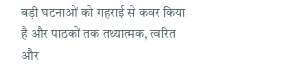बड़ी घटनाओं को गहराई से कवर किया है और पाठकों तक तथ्यात्मक, त्वरित और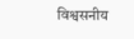विश्वसनीय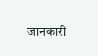जानकारी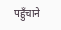पहुँचाने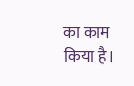का काम किया है।